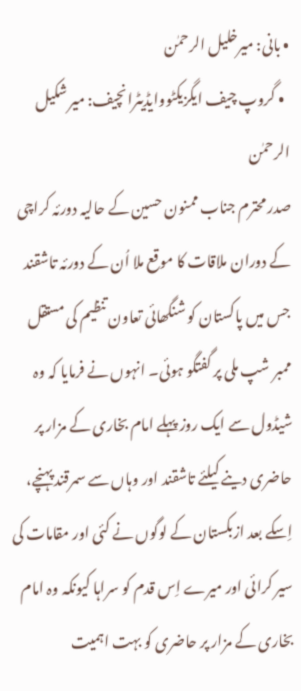• بانی: میرخلیل الرحمٰن
  • گروپ چیف ایگزیکٹووایڈیٹرانچیف: میر شکیل الرحمٰن
صدر محترم جناب ممنون حسین کے حالیہ دورئہ کراچی کے دوران ملاقات کا موقع ملا اُن کے دورئہ تاشقند جس میں پاکستان کو شنگھائی تعاون تنظیم کی مستقل ممبر شپ ملی پر گفتگو ہوئی۔ انہوں نے فرمایا کہ وہ شیڈول سے ایک روز پہلے امام بخاری کے مزار پر حاضری دینے کیلئے تاشقند اور وہاں سے سمرقند پہنچے، اِسکے بعد ازبکستان کے لوگوں نے کئی اور مقامات کی سیر کرائی اور میرے اِس قدم کو سراہا کیونکہ وہ امام بخاری کے مزار پر حاضری کو بہت اہمیت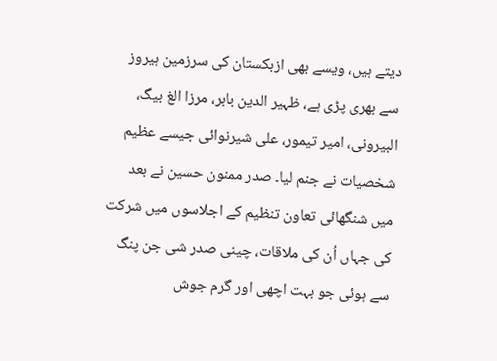دیتے ہیں، ویسے بھی ازبکستان کی سرزمین ہیروز سے بھری پڑی ہے، ظہیر الدین بابر، مرزا الغ بیگ، البیرونی، امیر تیمور، علی شیرنوائی جیسے عظیم شخصیات نے جنم لیا۔ صدر ممنون حسین نے بعد میں شنگھائی تعاون تنظیم کے اجلاسوں میں شرکت کی جہاں اُن کی ملاقات، چینی صدر شی جن پنگ سے ہوئی جو بہت اچھی اور گرم جوش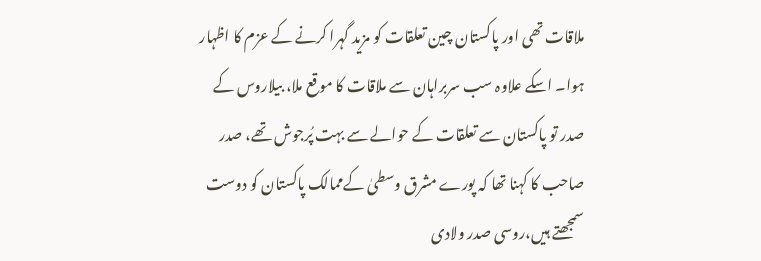ملاقات تھی اور پاکستان چین تعلقات کو مزید گہرا کرنے کے عزم کا اظہار ہوا۔ اسکے علاوہ سب سربراہان سے ملاقات کا موقع ملا، بیلاروس کے صدر تو پاکستان سے تعلقات کے حوالے سے بہت پُرجوش تھے، صدر صاحب کا کہنا تھا کہ پورے مشرق وسطیٰ کےممالک پاکستان کو دوست سمجھتے ہیں،روسی صدر ولادی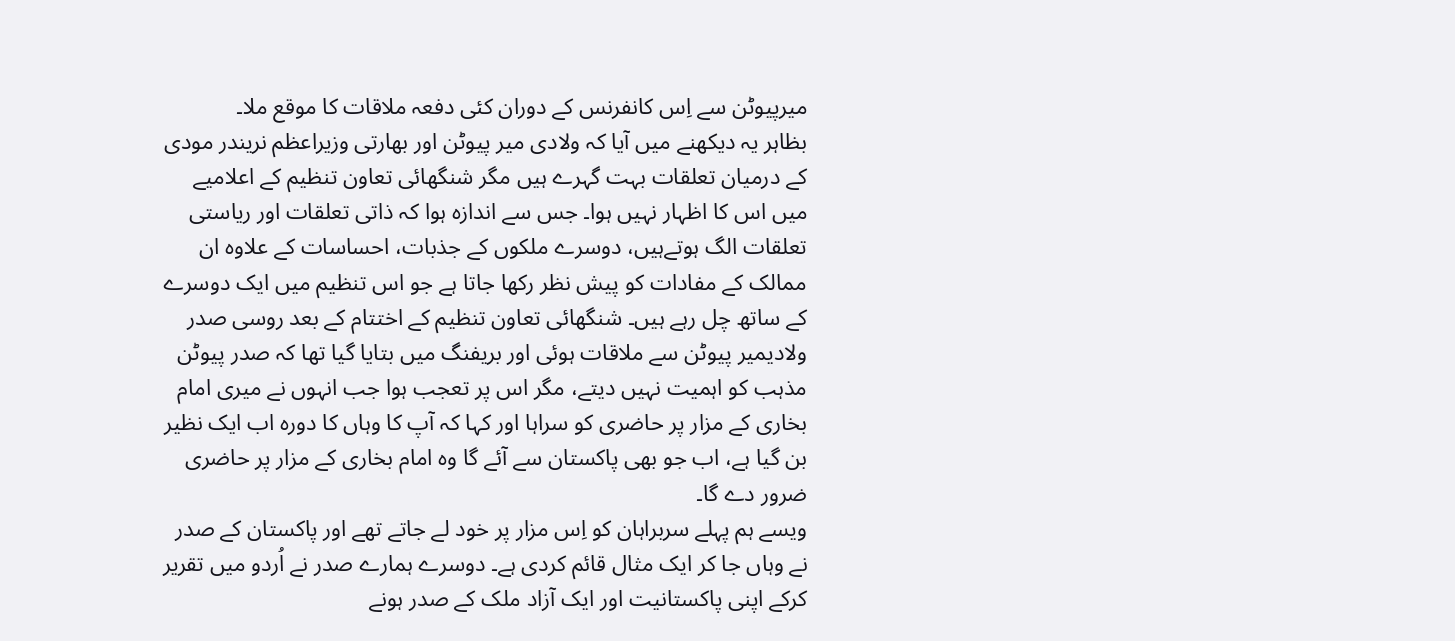میرپیوٹن سے اِس کانفرنس کے دوران کئی دفعہ ملاقات کا موقع ملا۔
بظاہر یہ دیکھنے میں آیا کہ ولادی میر پیوٹن اور بھارتی وزیراعظم نریندر مودی کے درمیان تعلقات بہت گہرے ہیں مگر شنگھائی تعاون تنظیم کے اعلامیے میں اس کا اظہار نہیں ہوا۔ جس سے اندازہ ہوا کہ ذاتی تعلقات اور ریاستی تعلقات الگ ہوتےہیں، دوسرے ملکوں کے جذبات، احساسات کے علاوہ ان ممالک کے مفادات کو پیش نظر رکھا جاتا ہے جو اس تنظیم میں ایک دوسرے کے ساتھ چل رہے ہیں۔ شنگھائی تعاون تنظیم کے اختتام کے بعد روسی صدر ولادیمیر پیوٹن سے ملاقات ہوئی اور بریفنگ میں بتایا گیا تھا کہ صدر پیوٹن مذہب کو اہمیت نہیں دیتے، مگر اس پر تعجب ہوا جب انہوں نے میری امام بخاری کے مزار پر حاضری کو سراہا اور کہا کہ آپ کا وہاں کا دورہ اب ایک نظیر بن گیا ہے، اب جو بھی پاکستان سے آئے گا وہ امام بخاری کے مزار پر حاضری ضرور دے گا۔
ویسے ہم پہلے سربراہان کو اِس مزار پر خود لے جاتے تھے اور پاکستان کے صدر نے وہاں جا کر ایک مثال قائم کردی ہے۔ دوسرے ہمارے صدر نے اُردو میں تقریر کرکے اپنی پاکستانیت اور ایک آزاد ملک کے صدر ہونے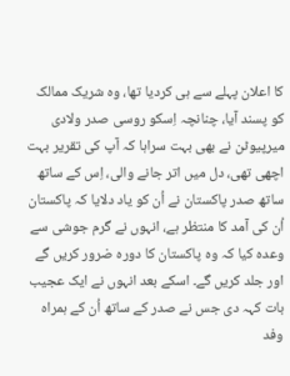کا اعلان پہلے سے ہی کردیا تھا، وہ شریک ممالک کو پسند آیا، چنانچہ اِسکو روسی صدر ولادی میرپیوٹن نے بھی بہت سراہا کہ آپ کی تقریر بہت اچھی تھی، دل میں اتر جانے والی، اِس کے ساتھ ساتھ صدر پاکستان نے اُن کو یاد دلایا کہ پاکستان اُن کی آمد کا منتظر ہے، انہوں نے گرم جوشی سے وعدہ کیا کہ وہ پاکستان کا دورہ ضرور کریں گے اور جلد کریں گے۔ اسکے بعد انہوں نے ایک عجیب بات کہہ دی جس نے صدر کے ساتھ اُن کے ہمراہ وفد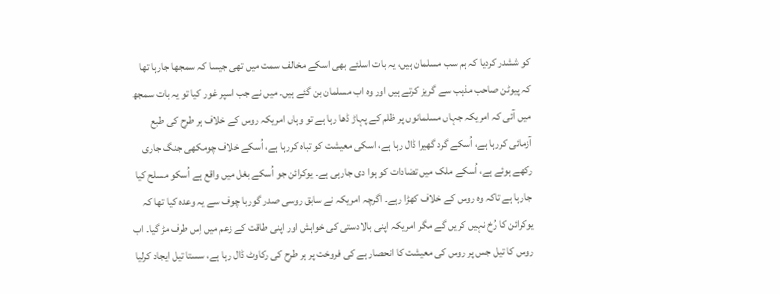کو ششدر کردیا کہ ہم سب مسلمان ہیں، یہ بات اسلئے بھی اسکے مخالف سمت میں تھی جیسا کہ سمجھا جارہا تھا کہ پیوٹن صاحب مذہب سے گریز کرتے ہیں اور وہ اب مسلمان بن گئے ہیں۔ میں نے جب اسپر غور کیا تو یہ بات سمجھ میں آئی کہ امریکہ جہاں مسلمانوں پر ظلم کے پہاڑ ڈھا رہا ہے تو وہاں امریکہ روس کے خلاف ہر طرح کی طبع آزمائی کررہا ہے، اُسکے گرد گھیرا ڈال رہا ہے، اسکی معیشت کو تباہ کررہا ہے، اُسکے خلاف چومکھی جنگ جاری رکھے ہوئے ہے، اُسکے ملک میں تضادات کو ہوا دی جارہی ہے۔ یوکرائن جو اُسکے بغل میں واقع ہے اُسکو مسلح کیا جارہا ہے تاکہ وہ روس کے خلاف کھڑا رہے۔ اگرچہ امریکہ نے سابق روسی صدر گوربا چوف سے یہ وعدہ کیا تھا کہ یوکرائن کا رُخ نہیں کریں گے مگر امریکہ اپنی بالادستی کی خواہش اور اپنی طاقت کے زعم میں اِس طرف مڑ گیا۔ اب روس کا تیل جس پر روس کی معیشت کا انحصار ہے کی فروخت پر ہر طرح کی رکاوٹ ڈال رہا ہے، سستا تیل ایجاد کرلیا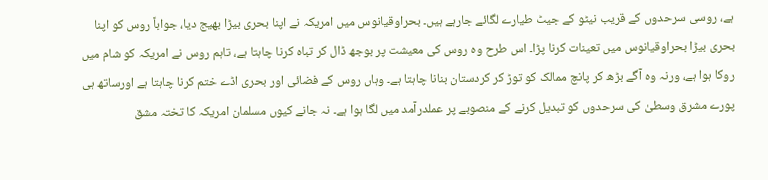ہے، روسی سرحدوں کے قریب نیٹو کے جیٹ طیارے لگائے جارہے ہیں۔ بحراوقیانوس میں امریکہ نے اپنا بحری بیڑا بھیج دیا، جواباً روس کو اپنا بحری بیڑا بحراوقیانوس میں تعینات کرنا پڑا۔ اس طرح وہ روس کی معیشت پر بوجھ ڈال کر تباہ کرنا چاہتا ہے، تاہم روس نے امریکہ کو شام میں روکا ہوا ہے، ورنہ وہ آگے بڑھ کر پانچ ممالک کو توڑ کر کردستان بنانا چاہتا ہے۔ وہاں روس کے فضائی اور بحری اڈے ختم کرنا چاہتا ہے اورساتھ ہی پورے مشرق وسطیٰ کی سرحدوں کو تبدیل کرنے کے منصوبے پر عملدرآمد میں لگا ہوا ہے۔ نہ جانے کیوں مسلمان امریکہ کا تختہ مشق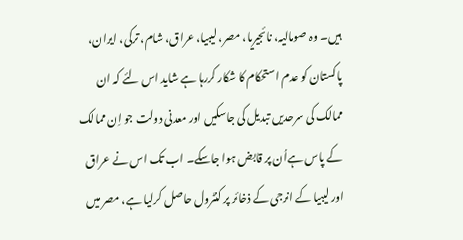ہیں۔ وہ صومالیہ، نائجیریا، مصر، لیبیا، عراق، شام، ترکی، ایران، پاکستان کو عدم استحکام کا شکار کررہا ہے شاید اس لئے کہ ان ممالک کی سرحدیں تبدیل کی جاسکیں اور معدنی دولت جو اِن ممالک کے پاس ہےاُن پر قابض ہوا جاسکے۔ اب تک اس نے عراق اور لیبیا کے انرجی کے ذخائر پر کنٹرول حاصل کرلیا ہے، مصر میں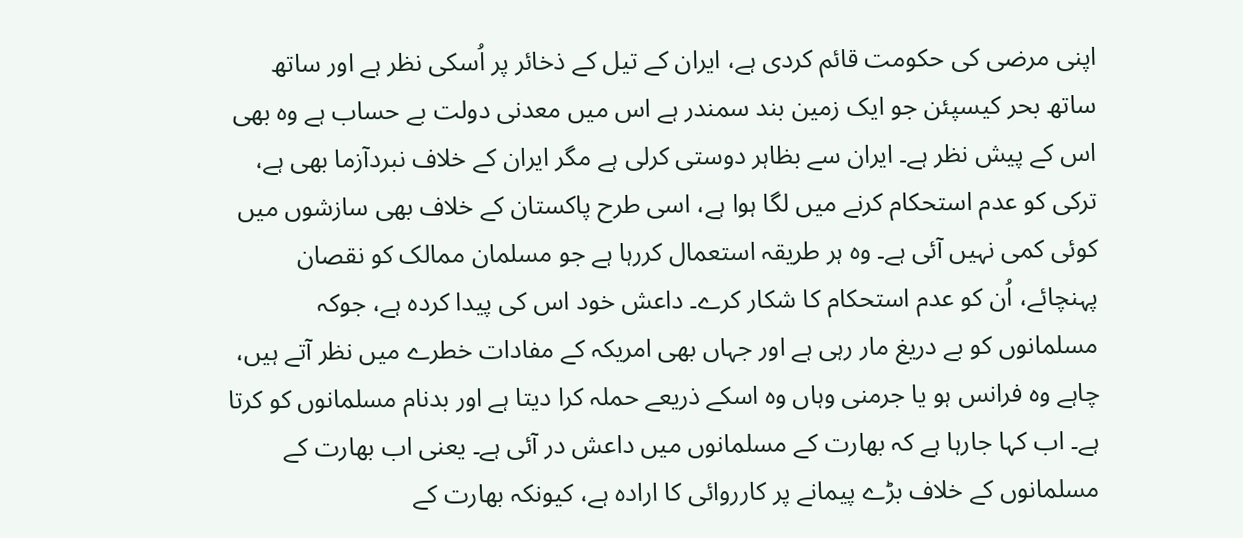اپنی مرضی کی حکومت قائم کردی ہے، ایران کے تیل کے ذخائر پر اُسکی نظر ہے اور ساتھ ساتھ بحر کیسپئن جو ایک زمین بند سمندر ہے اس میں معدنی دولت بے حساب ہے وہ بھی اس کے پیش نظر ہے۔ ایران سے بظاہر دوستی کرلی ہے مگر ایران کے خلاف نبردآزما بھی ہے، ترکی کو عدم استحکام کرنے میں لگا ہوا ہے، اسی طرح پاکستان کے خلاف بھی سازشوں میں کوئی کمی نہیں آئی ہے۔ وہ ہر طریقہ استعمال کررہا ہے جو مسلمان ممالک کو نقصان پہنچائے، اُن کو عدم استحکام کا شکار کرے۔ داعش خود اس کی پیدا کردہ ہے، جوکہ مسلمانوں کو بے دریغ مار رہی ہے اور جہاں بھی امریکہ کے مفادات خطرے میں نظر آتے ہیں، چاہے وہ فرانس ہو یا جرمنی وہاں وہ اسکے ذریعے حملہ کرا دیتا ہے اور بدنام مسلمانوں کو کرتا ہے۔ اب کہا جارہا ہے کہ بھارت کے مسلمانوں میں داعش در آئی ہے۔ یعنی اب بھارت کے مسلمانوں کے خلاف بڑے پیمانے پر کارروائی کا ارادہ ہے، کیونکہ بھارت کے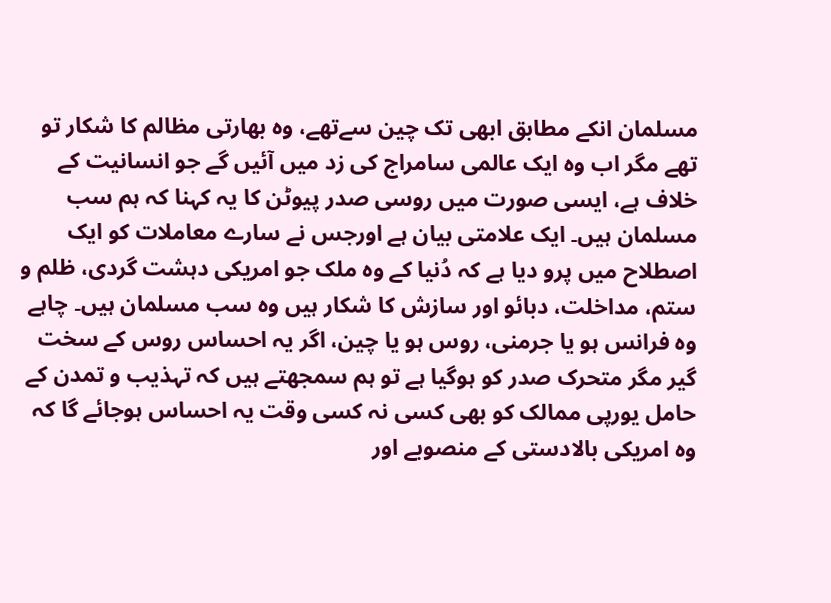مسلمان انکے مطابق ابھی تک چین سےتھے، وہ بھارتی مظالم کا شکار تو تھے مگر اب وہ ایک عالمی سامراج کی زد میں آئیں گے جو انسانیت کے خلاف ہے، ایسی صورت میں روسی صدر پیوٹن کا یہ کہنا کہ ہم سب مسلمان ہیں۔ ایک علامتی بیان ہے اورجس نے سارے معاملات کو ایک اصطلاح میں پرو دیا ہے کہ دُنیا کے وہ ملک جو امریکی دہشت گردی، ظلم و ستم، مداخلت، دبائو اور سازش کا شکار ہیں وہ سب مسلمان ہیں۔ چاہے وہ فرانس ہو یا جرمنی، روس ہو یا چین، اگر یہ احساس روس کے سخت گیر مگر متحرک صدر کو ہوگیا ہے تو ہم سمجھتے ہیں کہ تہذیب و تمدن کے حامل یورپی ممالک کو بھی کسی نہ کسی وقت یہ احساس ہوجائے گا کہ وہ امریکی بالادستی کے منصوبے اور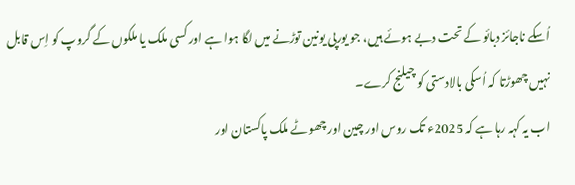اُسکے ناجائز دبائو کے تحت دبے ہوئے ہیں، جو یورپی یونین توڑنے میں لگا ہوا ہے اور کسی ملک یا ملکوں کے گروپ کو اِس قابل نہیں چھوڑتا کہ اُسکی بالادستی کو چیلنج کرے۔
اب یہ کہہ رہا ہے کہ 2025ء تک روس اور چین اور چھوٹے ملک پاکستان اور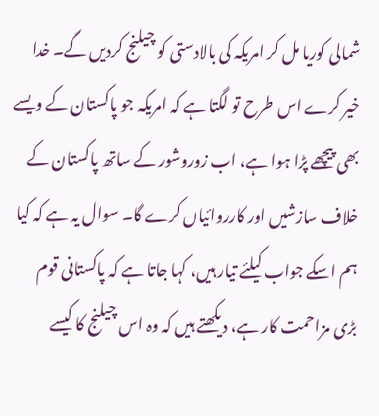شمالی کوریا مل کر امریکہ کی بالادستی کو چیلنج کردیں گے۔ خدا خیر کرے اس طرح تو لگتا ہے کہ امریکہ جو پاکستان کے ویسے بھی پیچھے پڑا ہوا ہے، اب زوروشور کے ساتھ پاکستان کے خلاف سازشیں اور کارروائیاں کرے گا۔ سوال یہ ہے کہ کیا ہم اسکے جواب کیلئے تیار ہیں، کہا جاتا ہے کہ پاکستانی قوم بڑی مزاحمت کار ہے، دیکھتے ہیں کہ وہ اس چیلنج کا کیسے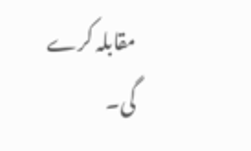مقابلہ کرے گی۔